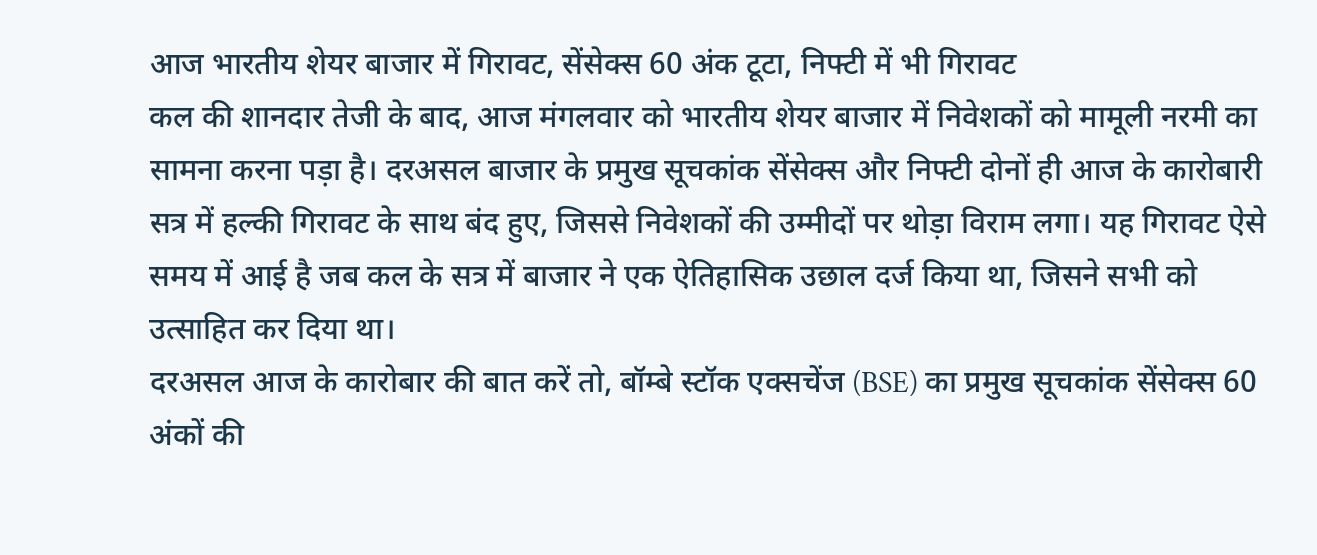आज भारतीय शेयर बाजार में गिरावट, सेंसेक्स 60 अंक टूटा, निफ्टी में भी गिरावट
कल की शानदार तेजी के बाद, आज मंगलवार को भारतीय शेयर बाजार में निवेशकों को मामूली नरमी का सामना करना पड़ा है। दरअसल बाजार के प्रमुख सूचकांक सेंसेक्स और निफ्टी दोनों ही आज के कारोबारी सत्र में हल्की गिरावट के साथ बंद हुए, जिससे निवेशकों की उम्मीदों पर थोड़ा विराम लगा। यह गिरावट ऐसे समय में आई है जब कल के सत्र में बाजार ने एक ऐतिहासिक उछाल दर्ज किया था, जिसने सभी को उत्साहित कर दिया था।
दरअसल आज के कारोबार की बात करें तो, बॉम्बे स्टॉक एक्सचेंज (BSE) का प्रमुख सूचकांक सेंसेक्स 60 अंकों की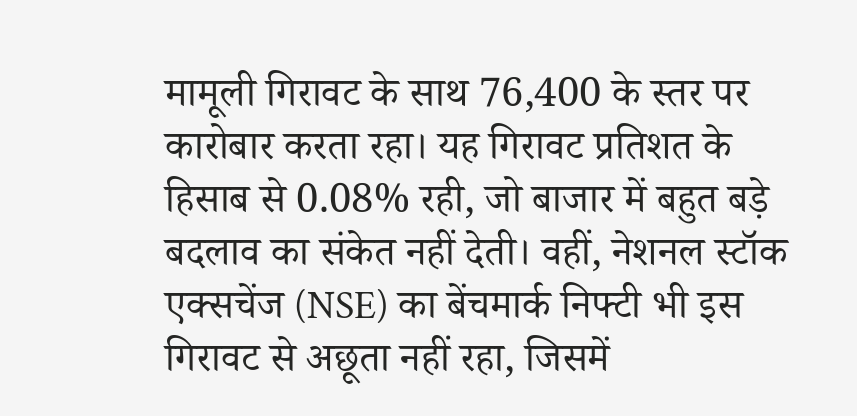मामूली गिरावट के साथ 76,400 के स्तर पर कारोबार करता रहा। यह गिरावट प्रतिशत के हिसाब से 0.08% रही, जो बाजार में बहुत बड़े बदलाव का संकेत नहीं देती। वहीं, नेशनल स्टॉक एक्सचेंज (NSE) का बेंचमार्क निफ्टी भी इस गिरावट से अछूता नहीं रहा, जिसमें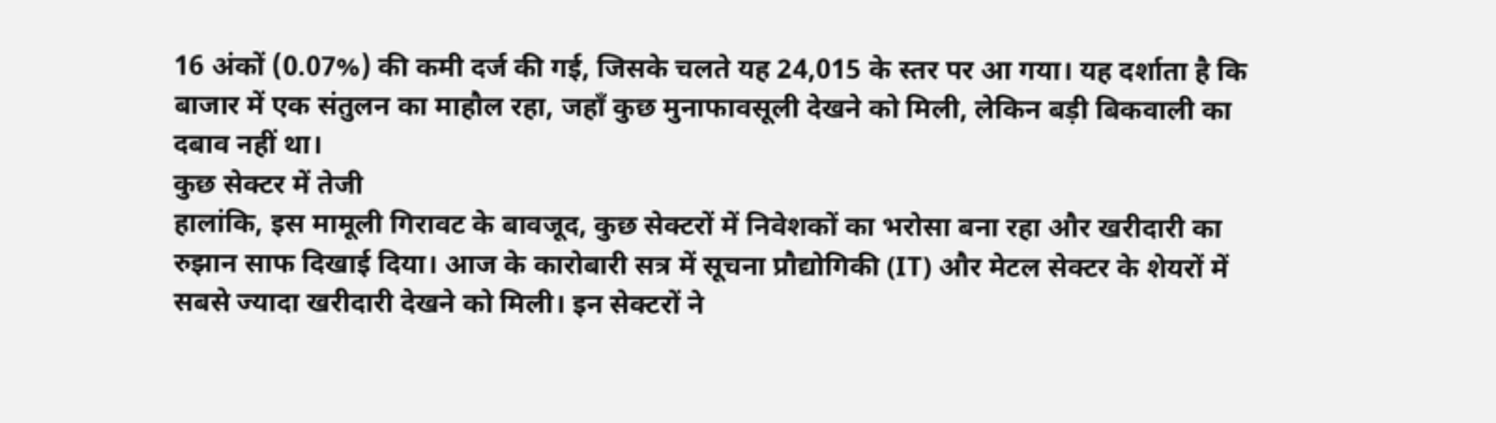16 अंकों (0.07%) की कमी दर्ज की गई, जिसके चलते यह 24,015 के स्तर पर आ गया। यह दर्शाता है कि बाजार में एक संतुलन का माहौल रहा, जहाँ कुछ मुनाफावसूली देखने को मिली, लेकिन बड़ी बिकवाली का दबाव नहीं था।
कुछ सेक्टर में तेजी
हालांकि, इस मामूली गिरावट के बावजूद, कुछ सेक्टरों में निवेशकों का भरोसा बना रहा और खरीदारी का रुझान साफ दिखाई दिया। आज के कारोबारी सत्र में सूचना प्रौद्योगिकी (IT) और मेटल सेक्टर के शेयरों में सबसे ज्यादा खरीदारी देखने को मिली। इन सेक्टरों ने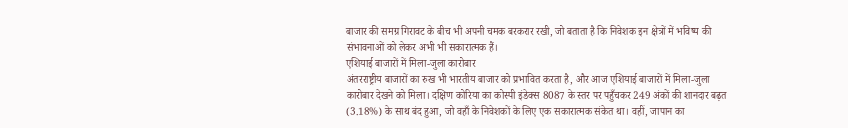बाजार की समग्र गिरावट के बीच भी अपनी चमक बरकरार रखी, जो बताता है कि निवेशक इन क्षेत्रों में भविष्य की संभावनाओं को लेकर अभी भी सकारात्मक हैं।
एशियाई बाजारों में मिला-जुला कारोबार
अंतरराष्ट्रीय बाजारों का रुख भी भारतीय बाजार को प्रभावित करता है, और आज एशियाई बाजारों में मिला-जुला कारोबार देखने को मिला। दक्षिण कोरिया का कोस्पी इंडेक्स 8087 के स्तर पर पहुँचकर 249 अंकों की शानदार बढ़त (3.18%) के साथ बंद हुआ, जो वहाँ के निवेशकों के लिए एक सकारात्मक संकेत था। वहीं, जापान का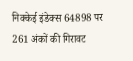निक्केई इंडेक्स 64898 पर 261 अंकों की गिरावट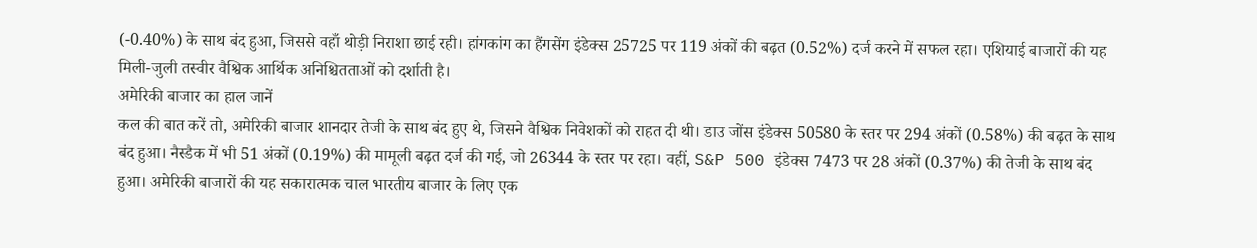(-0.40%) के साथ बंद हुआ, जिससे वहाँ थोड़ी निराशा छाई रही। हांगकांग का हैंगसेंग इंडेक्स 25725 पर 119 अंकों की बढ़त (0.52%) दर्ज करने में सफल रहा। एशियाई बाजारों की यह मिली-जुली तस्वीर वैश्विक आर्थिक अनिश्चितताओं को दर्शाती है।
अमेरिकी बाजार का हाल जानें
कल की बात करें तो, अमेरिकी बाजार शानदार तेजी के साथ बंद हुए थे, जिसने वैश्विक निवेशकों को राहत दी थी। डाउ जोंस इंडेक्स 50580 के स्तर पर 294 अंकों (0.58%) की बढ़त के साथ बंद हुआ। नैस्डैक में भी 51 अंकों (0.19%) की मामूली बढ़त दर्ज की गई, जो 26344 के स्तर पर रहा। वहीं, S&P 500 इंडेक्स 7473 पर 28 अंकों (0.37%) की तेजी के साथ बंद हुआ। अमेरिकी बाजारों की यह सकारात्मक चाल भारतीय बाजार के लिए एक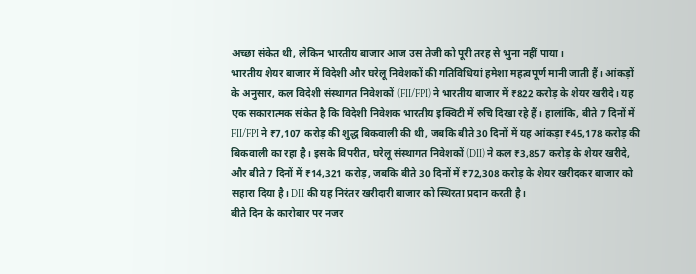अच्छा संकेत थी, लेकिन भारतीय बाजार आज उस तेजी को पूरी तरह से भुना नहीं पाया।
भारतीय शेयर बाजार में विदेशी और घरेलू निवेशकों की गतिविधियां हमेशा महत्वपूर्ण मानी जाती हैं। आंकड़ों के अनुसार, कल विदेशी संस्थागत निवेशकों (FII/FPI) ने भारतीय बाजार में ₹822 करोड़ के शेयर खरीदे। यह एक सकारात्मक संकेत है कि विदेशी निवेशक भारतीय इक्विटी में रुचि दिखा रहे हैं। हालांकि, बीते 7 दिनों में FII/FPI ने ₹7,107 करोड़ की शुद्ध बिकवाली की थी, जबकि बीते 30 दिनों में यह आंकड़ा ₹45,178 करोड़ की बिकवाली का रहा है। इसके विपरीत, घरेलू संस्थागत निवेशकों (DII) ने कल ₹3,857 करोड़ के शेयर खरीदे, और बीते 7 दिनों में ₹14,321 करोड़, जबकि बीते 30 दिनों में ₹72,308 करोड़ के शेयर खरीदकर बाजार को सहारा दिया है। DII की यह निरंतर खरीदारी बाजार को स्थिरता प्रदान करती है।
बीते दिन के कारोबार पर नजर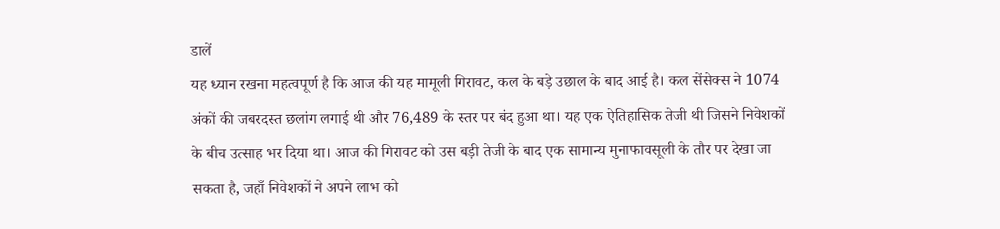डालें
यह ध्यान रखना महत्वपूर्ण है कि आज की यह मामूली गिरावट, कल के बड़े उछाल के बाद आई है। कल सेंसेक्स ने 1074 अंकों की जबरदस्त छलांग लगाई थी और 76,489 के स्तर पर बंद हुआ था। यह एक ऐतिहासिक तेजी थी जिसने निवेशकों के बीच उत्साह भर दिया था। आज की गिरावट को उस बड़ी तेजी के बाद एक सामान्य मुनाफावसूली के तौर पर देखा जा सकता है, जहाँ निवेशकों ने अपने लाभ को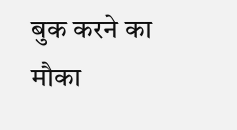बुक करने का मौका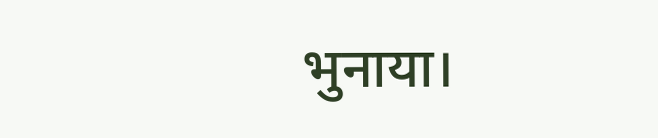भुनाया।